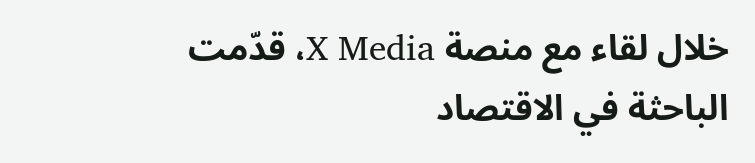خلال لقاء مع منصة X Media، قدّمت الباحثة في الاقتصاد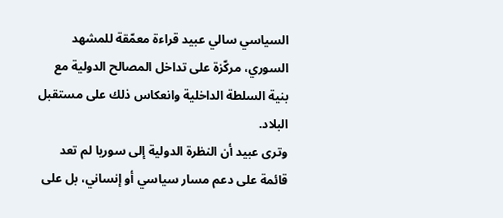السياسي سالي عبيد قراءة معمّقة للمشهد السوري، مركّزة على تداخل المصالح الدولية مع بنية السلطة الداخلية وانعكاس ذلك على مستقبل البلاد.
وترى عبيد أن النظرة الدولية إلى سوريا لم تعد قائمة على دعم مسار سياسي أو إنساني، بل على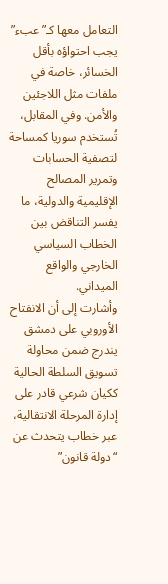التعامل معها كـ”عبء” يجب احتواؤه بأقل الخسائر، خاصة في ملفات مثل اللاجئين والأمن. وفي المقابل، تُستخدم سوريا كمساحة لتصفية الحسابات وتمرير المصالح الإقليمية والدولية، ما يفسر التناقض بين الخطاب السياسي الخارجي والواقع الميداني.
وأشارت إلى أن الانفتاح الأوروبي على دمشق يندرج ضمن محاولة تسويق السلطة الحالية ككيان شرعي قادر على إدارة المرحلة الانتقالية، عبر خطاب يتحدث عن “دولة قانون”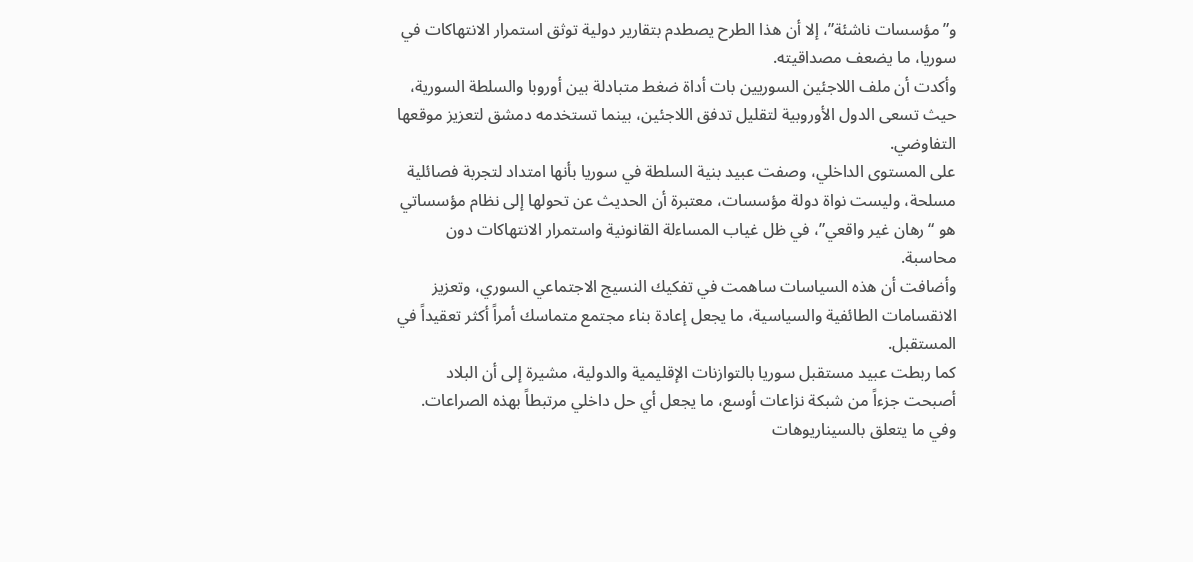و”مؤسسات ناشئة”، إلا أن هذا الطرح يصطدم بتقارير دولية توثق استمرار الانتهاكات في سوريا، ما يضعف مصداقيته.
وأكدت أن ملف اللاجئين السوريين بات أداة ضغط متبادلة بين أوروبا والسلطة السورية، حيث تسعى الدول الأوروبية لتقليل تدفق اللاجئين، بينما تستخدمه دمشق لتعزيز موقعها التفاوضي.
على المستوى الداخلي، وصفت عبيد بنية السلطة في سوريا بأنها امتداد لتجربة فصائلية مسلحة، وليست نواة دولة مؤسسات، معتبرة أن الحديث عن تحولها إلى نظام مؤسساتي هو “رهان غير واقعي”، في ظل غياب المساءلة القانونية واستمرار الانتهاكات دون محاسبة.
وأضافت أن هذه السياسات ساهمت في تفكيك النسيج الاجتماعي السوري، وتعزيز الانقسامات الطائفية والسياسية، ما يجعل إعادة بناء مجتمع متماسك أمراً أكثر تعقيداً في المستقبل.
كما ربطت عبيد مستقبل سوريا بالتوازنات الإقليمية والدولية، مشيرة إلى أن البلاد أصبحت جزءاً من شبكة نزاعات أوسع، ما يجعل أي حل داخلي مرتبطاً بهذه الصراعات.
وفي ما يتعلق بالسيناريوهات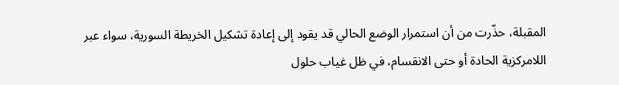المقبلة، حذّرت من أن استمرار الوضع الحالي قد يقود إلى إعادة تشكيل الخريطة السورية، سواء عبر اللامركزية الحادة أو حتى الانقسام، في ظل غياب حلول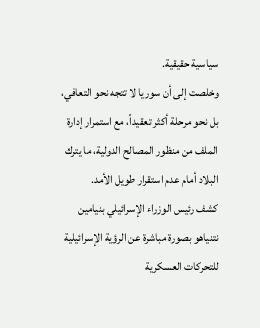سياسية حقيقية.
وخلصت إلى أن سوريا لا تتجه نحو التعافي، بل نحو مرحلة أكثر تعقيداً، مع استمرار إدارة الملف من منظور المصالح الدولية، ما يترك البلاد أمام عدم استقرار طويل الأمد.
كشف رئيس الوزراء الإسرائيلي بنيامين نتنياهو بصورة مباشرة عن الرؤية الإسرائيلية للتحركات العسكرية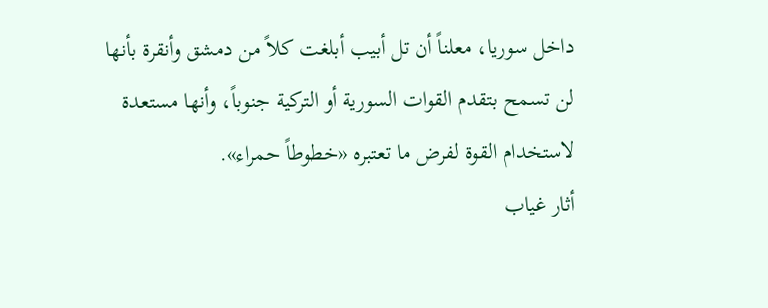داخل سوريا، معلناً أن تل أبيب أبلغت كلاً من دمشق وأنقرة بأنها لن تسمح بتقدم القوات السورية أو التركية جنوباً، وأنها مستعدة لاستخدام القوة لفرض ما تعتبره «خطوطاً حمراء».
أثار غياب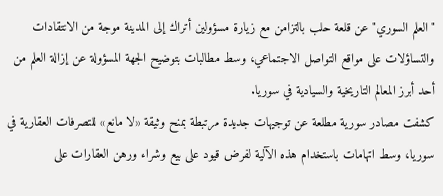"العلم السوري" عن قلعة حلب بالتزامن مع زيارة مسؤولين أتراك إلى المدينة موجة من الانتقادات والتساؤلات على مواقع التواصل الاجتماعي، وسط مطالبات بتوضيح الجهة المسؤولة عن إزالة العلم من أحد أبرز المعالم التاريخية والسيادية في سوريا.
كشفت مصادر سورية مطلعة عن توجيهات جديدة مرتبطة بمنح وثيقة «لا مانع» للتصرفات العقارية في سوريا، وسط اتهامات باستخدام هذه الآلية لفرض قيود على بيع وشراء ورهن العقارات على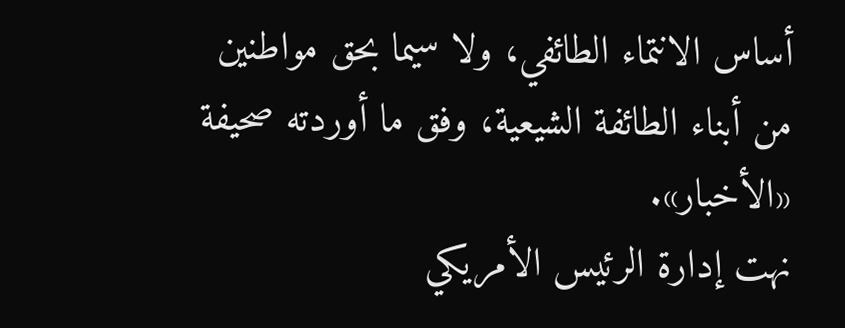أساس الانتماء الطائفي، ولا سيما بحق مواطنين من أبناء الطائفة الشيعية، وفق ما أوردته صحيفة «الأخبار».
نهت إدارة الرئيس الأمريكي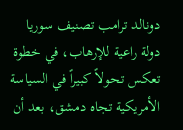دونالد ترامب تصنيف سوريا دولة راعية للإرهاب، في خطوة تعكس تحولاً كبيراً في السياسة الأمريكية تجاه دمشق، بعد أن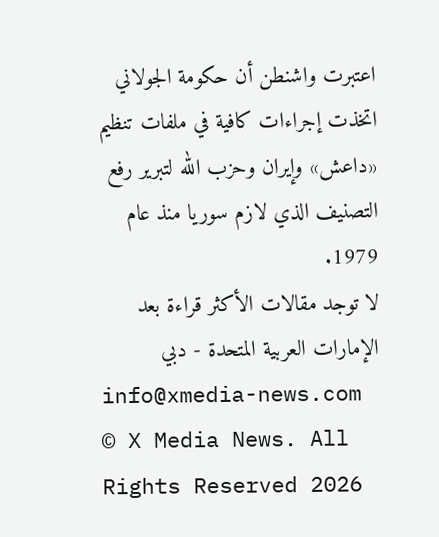اعتبرت واشنطن أن حكومة الجولاني اتخذت إجراءات كافية في ملفات تنظيم «داعش» وإيران وحزب الله لتبرير رفع التصنيف الذي لازم سوريا منذ عام 1979.
لا توجد مقالات الأكثر قراءة بعد
الإمارات العربية المتحدة - دبي
info@xmedia-news.com
© X Media News. All Rights Reserved 2026